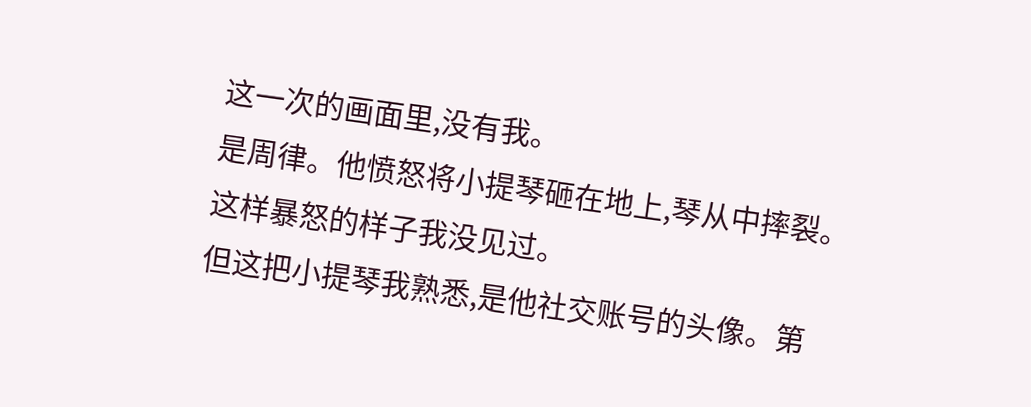这一次的画面里,没有我。
是周律。他愤怒将小提琴砸在地上,琴从中摔裂。
这样暴怒的样子我没见过。
但这把小提琴我熟悉,是他社交账号的头像。第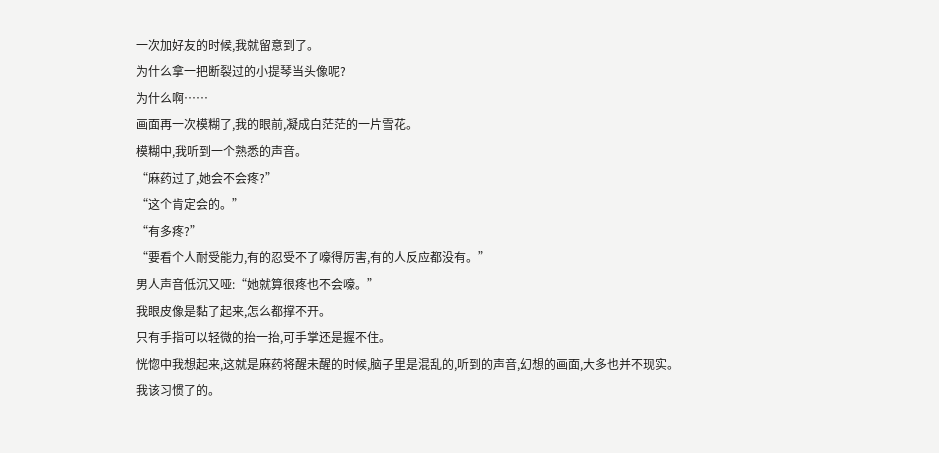一次加好友的时候,我就留意到了。
为什么拿一把断裂过的小提琴当头像呢?
为什么啊……
画面再一次模糊了,我的眼前,凝成白茫茫的一片雪花。
模糊中,我听到一个熟悉的声音。
“麻药过了,她会不会疼?”
“这个肯定会的。”
“有多疼?”
“要看个人耐受能力,有的忍受不了嚎得厉害,有的人反应都没有。”
男人声音低沉又哑:“她就算很疼也不会嚎。”
我眼皮像是黏了起来,怎么都撑不开。
只有手指可以轻微的抬一抬,可手掌还是握不住。
恍惚中我想起来,这就是麻药将醒未醒的时候,脑子里是混乱的,听到的声音,幻想的画面,大多也并不现实。
我该习惯了的。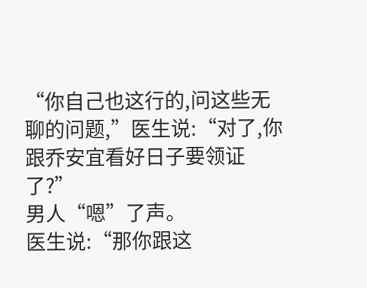“你自己也这行的,问这些无聊的问题,”医生说:“对了,你跟乔安宜看好日子要领证了?”
男人“嗯”了声。
医生说:“那你跟这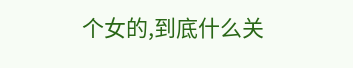个女的,到底什么关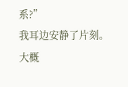系?”
我耳边安静了片刻。
大概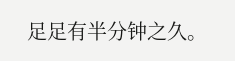足足有半分钟之久。